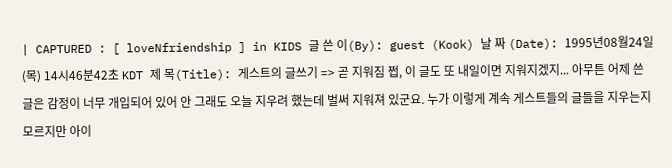| CAPTURED : [ loveNfriendship ] in KIDS 글 쓴 이(By): guest (Kook) 날 짜 (Date): 1995년08월24일(목) 14시46분42초 KDT 제 목(Title): 게스트의 글쓰기 => 곧 지워짐 쩝, 이 글도 또 내일이면 지워지겠지... 아무튼 어제 쓴 글은 감정이 너무 개입되어 있어 안 그래도 오늘 지우려 했는데 벌써 지워져 있군요. 누가 이렇게 계속 게스트들의 글들을 지우는지 모르지만 아이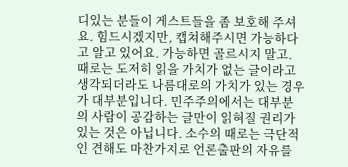디있는 분들이 게스트들을 좀 보호해 주셔요. 힘드시겠지만, 캡쳐해주시면 가능하다고 알고 있어요. 가능하면 골르시지 말고. 때로는 도저히 읽을 가치가 없는 글이라고 생각되더라도 나름대로의 가치가 있는 경우가 대부분입니다. 민주주의에서는 대부분의 사람이 공감하는 글만이 읽혀질 권리가 있는 것은 아닙니다. 소수의 때로는 극단적인 견해도 마찬가지로 언론출판의 자유를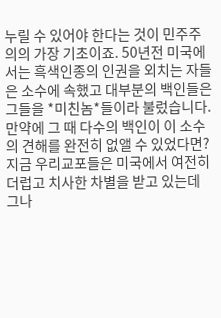누릴 수 있어야 한다는 것이 민주주의의 가장 기초이죠. 50년전 미국에서는 흑색인종의 인권을 외치는 자들은 소수에 속했고 대부분의 백인들은 그들을 *미친놈*들이라 불렀습니다. 만약에 그 때 다수의 백인이 이 소수의 견해를 완전히 없앨 수 있었다면? 지금 우리교포들은 미국에서 여전히 더럽고 치사한 차별을 받고 있는데 그나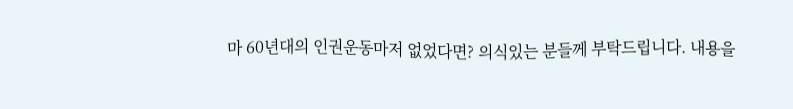마 60년대의 인권운동마저 없었다면? 의식있는 분들께 부탁드립니다. 내용을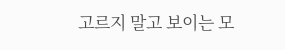고르지 말고 보이는 모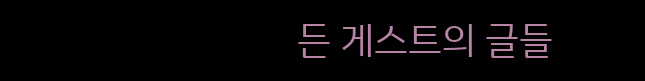든 게스트의 글들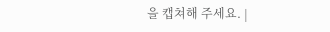을 캡쳐해 주세요. |